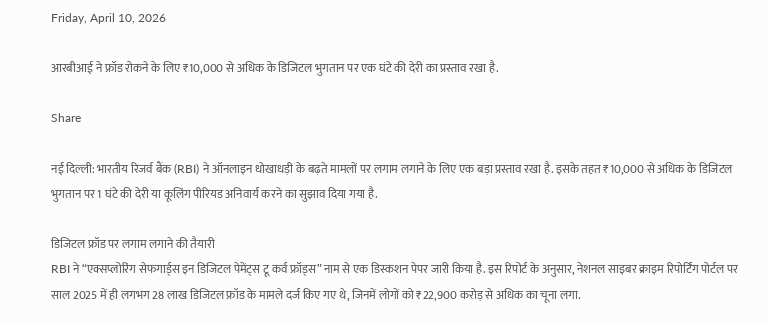Friday, April 10, 2026

आरबीआई ने फ्रॉड रोकने के लिए ₹10,000 से अधिक के डिजिटल भुगतान पर एक घंटे की देरी का प्रस्ताव रखा है.

Share

नई दिल्ली: भारतीय रिजर्व बैंक (RBI) ने ऑनलाइन धोखाधड़ी के बढ़ते मामलों पर लगाम लगाने के लिए एक बड़ा प्रस्ताव रखा है. इसके तहत ₹10,000 से अधिक के डिजिटल भुगतान पर 1 घंटे की देरी या कूलिंग पीरियड अनिवार्य करने का सुझाव दिया गया है.

डिजिटल फ्रॉड पर लगाम लगाने की तैयारी
RBI ने “एक्सप्लोरिंग सेफगार्ड्स इन डिजिटल पेमेंट्स टू कर्व फ्रॉड्स” नाम से एक डिस्कशन पेपर जारी किया है. इस रिपोर्ट के अनुसार, नेशनल साइबर क्राइम रिपोर्टिंग पोर्टल पर साल 2025 में ही लगभग 28 लाख डिजिटल फ्रॉड के मामले दर्ज किए गए थे, जिनमें लोगों को ₹22,900 करोड़ से अधिक का चूना लगा.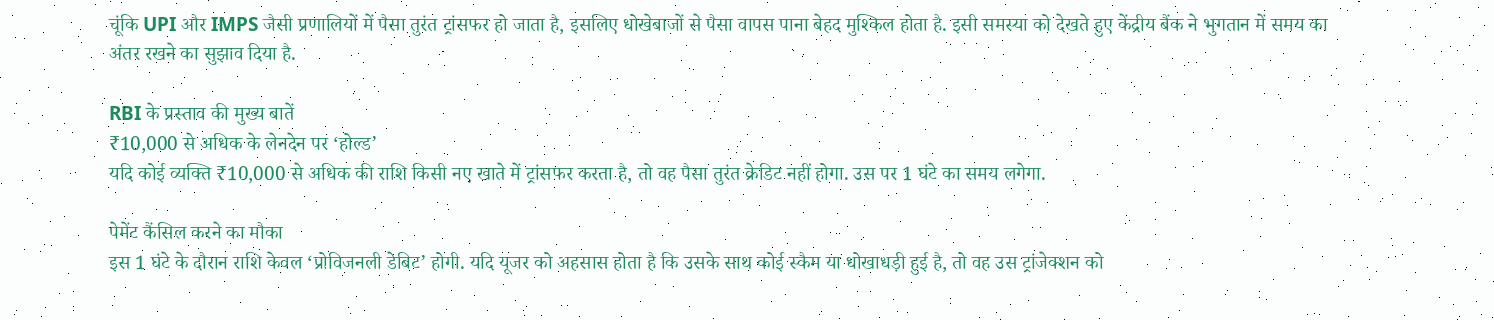चूंकि UPI और IMPS जैसी प्रणालियों में पैसा तुरंत ट्रांसफर हो जाता है, इसलिए धोखेबाजों से पैसा वापस पाना बेहद मुश्किल होता है. इसी समस्या को देखते हुए केंद्रीय बैंक ने भुगतान में समय का अंतर रखने का सुझाव दिया है.

RBI के प्रस्ताव की मुख्य बातें
₹10,000 से अधिक के लेनदेन पर ‘होल्ड’
यदि कोई व्यक्ति ₹10,000 से अधिक की राशि किसी नए खाते में ट्रांसफर करता है, तो वह पैसा तुरंत क्रेडिट नहीं होगा. उस पर 1 घंटे का समय लगेगा.

पेमेंट कैंसिल करने का मौका
इस 1 घंटे के दौरान राशि केवल ‘प्रोविजनली डेबिट’ होगी. यदि यूजर को अहसास होता है कि उसके साथ कोई स्कैम या धोखाधड़ी हुई है, तो वह उस ट्रांजेक्शन को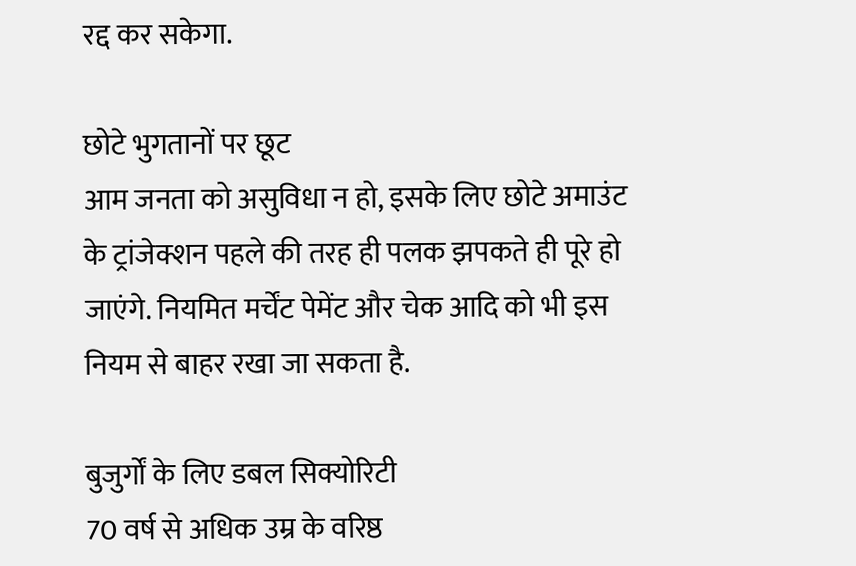रद्द कर सकेगा.

छोटे भुगतानों पर छूट
आम जनता को असुविधा न हो, इसके लिए छोटे अमाउंट के ट्रांजेक्शन पहले की तरह ही पलक झपकते ही पूरे हो जाएंगे. नियमित मर्चेंट पेमेंट और चेक आदि को भी इस नियम से बाहर रखा जा सकता है.

बुजुर्गों के लिए डबल सिक्योरिटी
70 वर्ष से अधिक उम्र के वरिष्ठ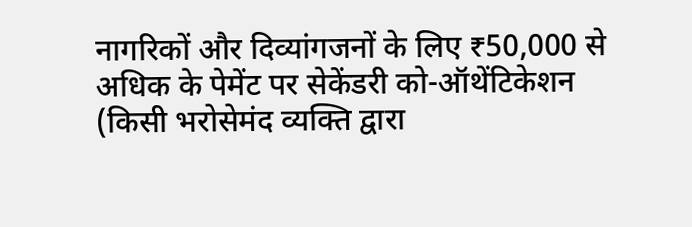नागरिकों और दिव्यांगजनों के लिए ₹50,000 से अधिक के पेमेंट पर सेकेंडरी को-ऑथेंटिकेशन (किसी भरोसेमंद व्यक्ति द्वारा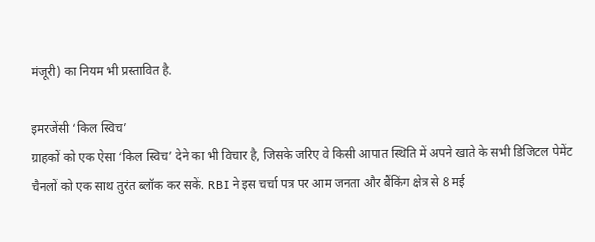मंजूरी) का नियम भी प्रस्तावित है.

इमरजेंसी ‘किल स्विच’
ग्राहकों को एक ऐसा ‘किल स्विच’ देने का भी विचार है, जिसके जरिए वे किसी आपात स्थिति में अपने खाते के सभी डिजिटल पेमेंट चैनलों को एक साथ तुरंत ब्लॉक कर सकें. RBI ने इस चर्चा पत्र पर आम जनता और बैंकिंग क्षेत्र से 8 मई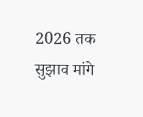2026 तक सुझाव मांगे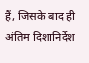हैं, जिसके बाद ही अंतिम दिशानिर्देश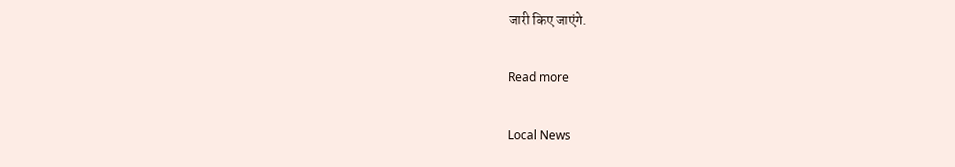जारी किए जाएंगे.

Read more

Local News